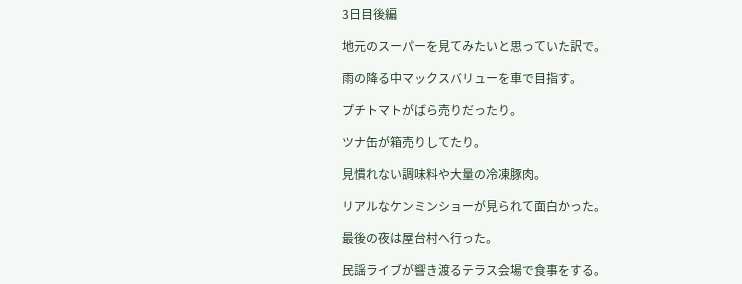3日目後編

地元のスーパーを見てみたいと思っていた訳で。

雨の降る中マックスバリューを車で目指す。

プチトマトがばら売りだったり。

ツナ缶が箱売りしてたり。

見慣れない調味料や大量の冷凍豚肉。

リアルなケンミンショーが見られて面白かった。

最後の夜は屋台村へ行った。

民謡ライブが響き渡るテラス会場で食事をする。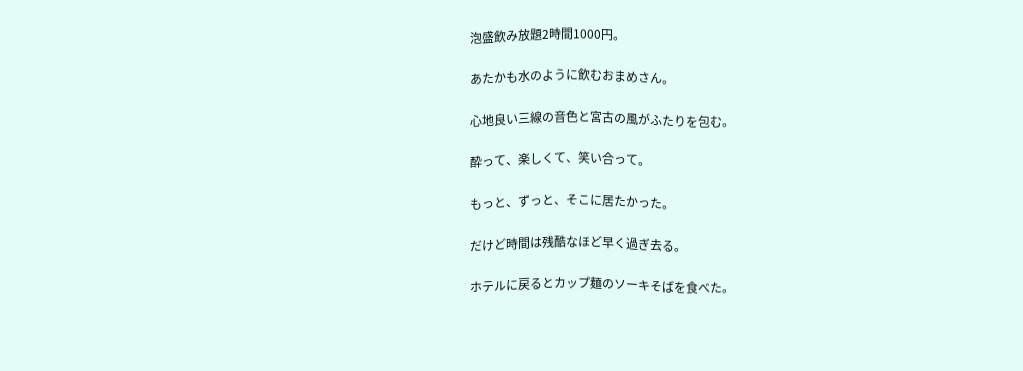泡盛飲み放題2時間1000円。

あたかも水のように飲むおまめさん。

心地良い三線の音色と宮古の風がふたりを包む。

酔って、楽しくて、笑い合って。

もっと、ずっと、そこに居たかった。

だけど時間は残酷なほど早く過ぎ去る。

ホテルに戻るとカップ麺のソーキそばを食べた。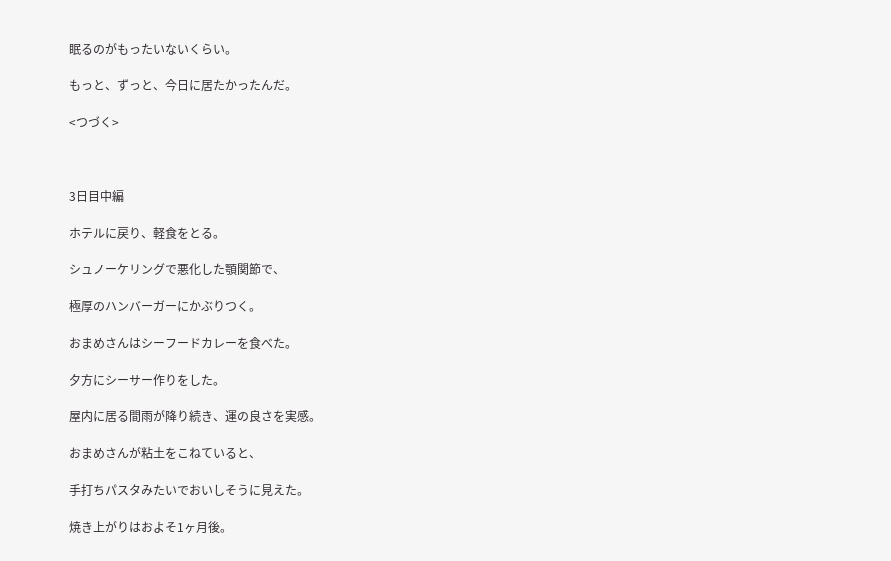眠るのがもったいないくらい。

もっと、ずっと、今日に居たかったんだ。

<つづく>



3日目中編

ホテルに戻り、軽食をとる。

シュノーケリングで悪化した顎関節で、

極厚のハンバーガーにかぶりつく。

おまめさんはシーフードカレーを食べた。

夕方にシーサー作りをした。

屋内に居る間雨が降り続き、運の良さを実感。

おまめさんが粘土をこねていると、

手打ちパスタみたいでおいしそうに見えた。

焼き上がりはおよそ1ヶ月後。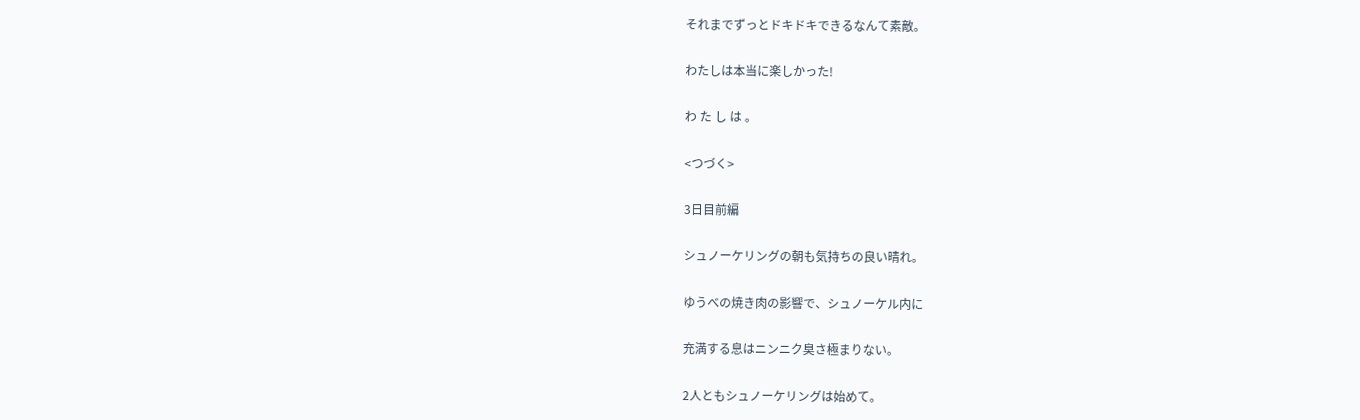それまでずっとドキドキできるなんて素敵。

わたしは本当に楽しかった!

わ た し は 。

<つづく>

3日目前編

シュノーケリングの朝も気持ちの良い晴れ。

ゆうべの焼き肉の影響で、シュノーケル内に

充満する息はニンニク臭さ極まりない。

2人ともシュノーケリングは始めて。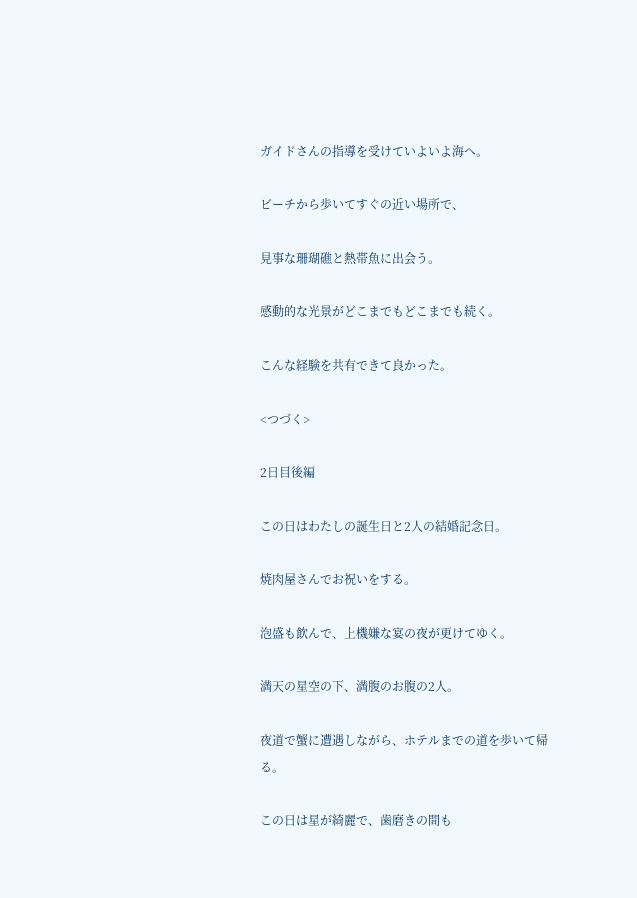ガイドさんの指導を受けていよいよ海へ。

ビーチから歩いてすぐの近い場所で、

見事な珊瑚礁と熱帯魚に出会う。

感動的な光景がどこまでもどこまでも続く。

こんな経験を共有できて良かった。

<つづく>

2日目後編

この日はわたしの誕生日と2人の結婚記念日。

焼肉屋さんでお祝いをする。

泡盛も飲んで、上機嫌な宴の夜が更けてゆく。

満天の星空の下、満腹のお腹の2人。

夜道で蟹に遭遇しながら、ホテルまでの道を歩いて帰る。

この日は星が綺麗で、歯磨きの間も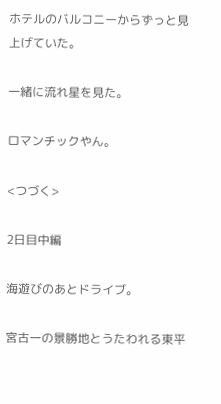ホテルのバルコニーからずっと見上げていた。

一緒に流れ星を見た。

ロマンチックやん。

<つづく>

2日目中編

海遊びのあとドライブ。

宮古一の景勝地とうたわれる東平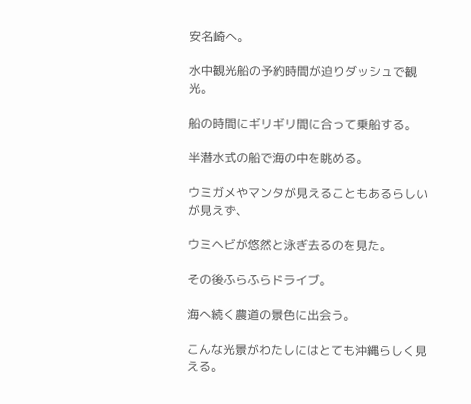安名崎へ。

水中観光船の予約時間が迫りダッシュで観光。

船の時間にギリギリ間に合って乗船する。

半潜水式の船で海の中を眺める。

ウミガメやマンタが見えることもあるらしいが見えず、

ウミヘビが悠然と泳ぎ去るのを見た。

その後ふらふらドライブ。

海へ続く農道の景色に出会う。

こんな光景がわたしにはとても沖縄らしく見える。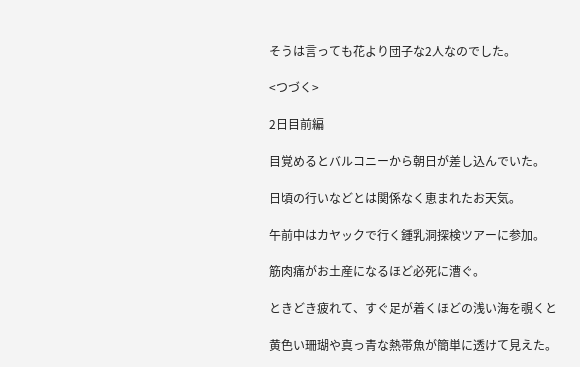そうは言っても花より団子な2人なのでした。

<つづく>

2日目前編

目覚めるとバルコニーから朝日が差し込んでいた。

日頃の行いなどとは関係なく恵まれたお天気。

午前中はカヤックで行く鍾乳洞探検ツアーに参加。

筋肉痛がお土産になるほど必死に漕ぐ。

ときどき疲れて、すぐ足が着くほどの浅い海を覗くと

黄色い珊瑚や真っ青な熱帯魚が簡単に透けて見えた。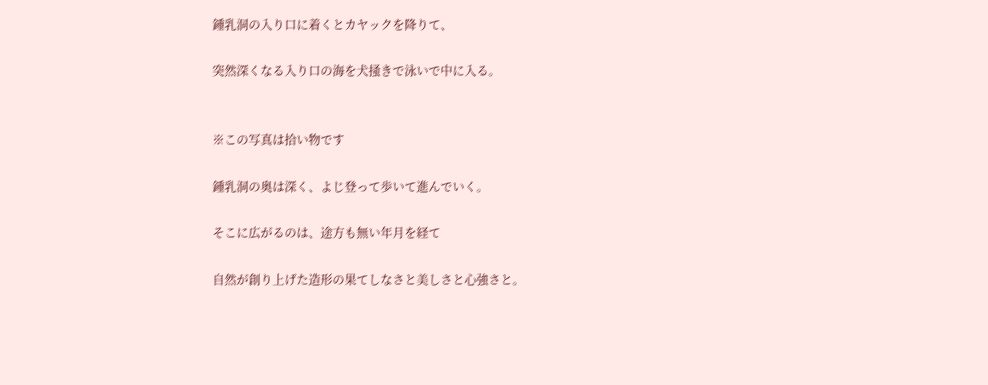鍾乳洞の入り口に着くとカヤックを降りて、

突然深くなる入り口の海を犬掻きで泳いで中に入る。


※この写真は拾い物です

鍾乳洞の奥は深く、よじ登って歩いて進んでいく。

そこに広がるのは、途方も無い年月を経て

自然が創り上げた造形の果てしなさと美しさと心強さと。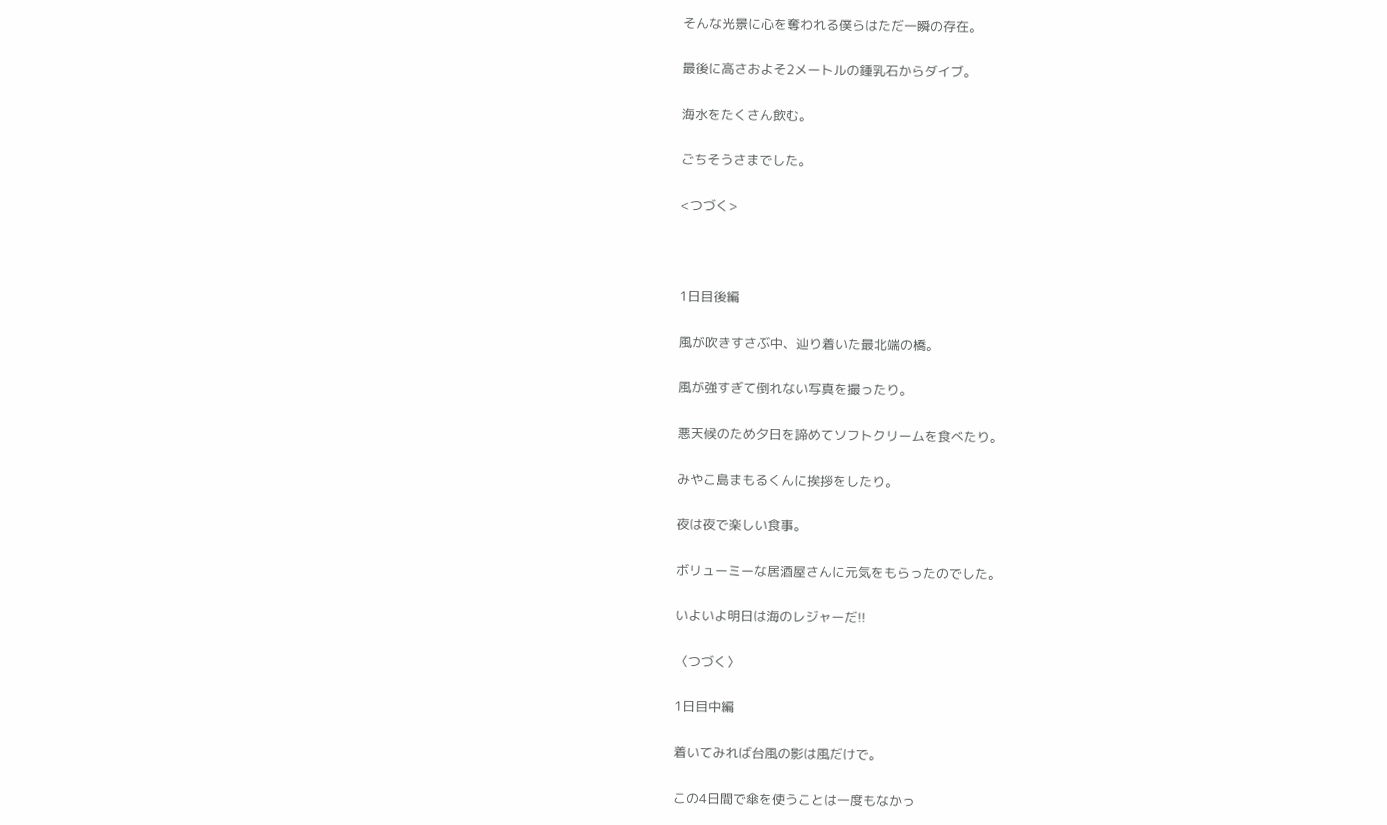そんな光景に心を奪われる僕らはただ一瞬の存在。

最後に高さおよそ2メートルの鍾乳石からダイブ。

海水をたくさん飲む。

ごちそうさまでした。

<つづく>



1日目後編

風が吹きすさぶ中、辿り着いた最北端の橋。

風が強すぎて倒れない写真を撮ったり。

悪天候のため夕日を諦めてソフトクリームを食べたり。

みやこ島まもるくんに挨拶をしたり。

夜は夜で楽しい食事。

ボリューミーな居酒屋さんに元気をもらったのでした。

いよいよ明日は海のレジャーだ!!

〈つづく〉

1日目中編

着いてみれば台風の影は風だけで。

この4日間で傘を使うことは一度もなかっ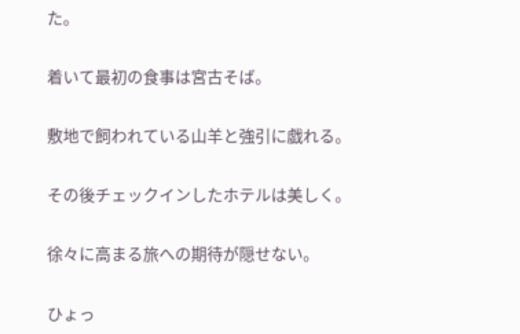た。

着いて最初の食事は宮古そば。

敷地で飼われている山羊と強引に戯れる。

その後チェックインしたホテルは美しく。

徐々に高まる旅への期待が隠せない。

ひょっ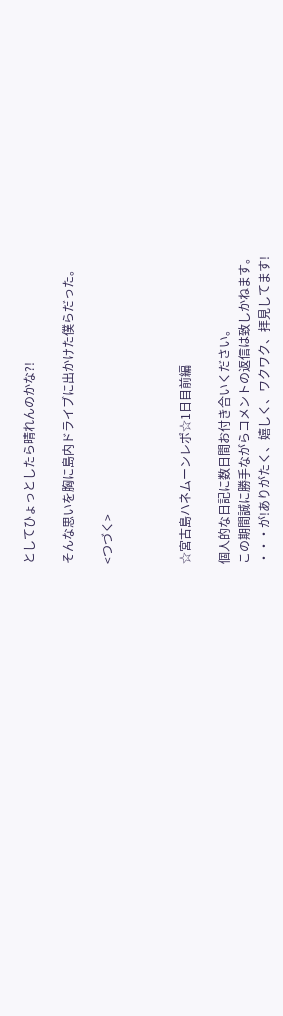としてひょっとしたら晴れんのかな?!

そんな思いを胸に島内ドライブに出かけた僕らだった。

<つづく>



☆宮古島ハネムーンレポ☆1日目前編

個人的な日記に数日間お付き合いください。
この期間誠に勝手ながらコメントの返信は致しかねます。
・・・が!ありがたく、嬉しく、ワクワク、拝見してます!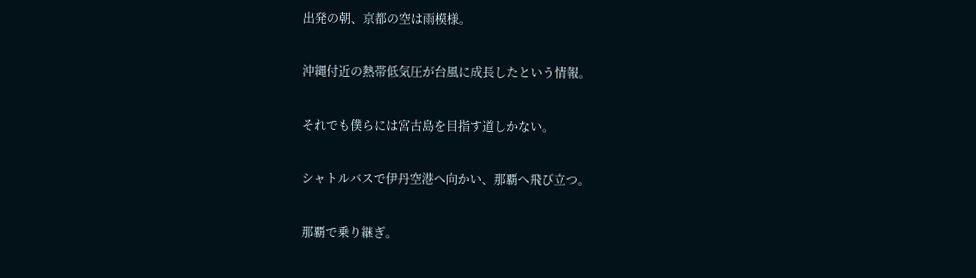出発の朝、京都の空は雨模様。

沖縄付近の熱帯低気圧が台風に成長したという情報。

それでも僕らには宮古島を目指す道しかない。

シャトルバスで伊丹空港へ向かい、那覇へ飛び立つ。

那覇で乗り継ぎ。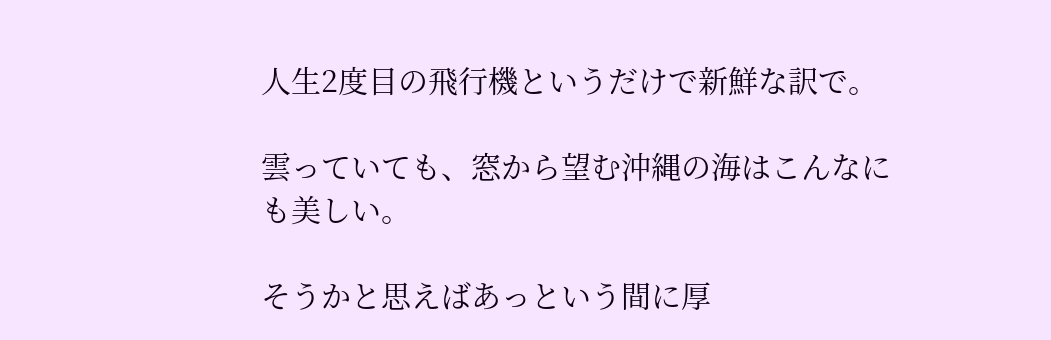人生2度目の飛行機というだけで新鮮な訳で。

雲っていても、窓から望む沖縄の海はこんなにも美しい。

そうかと思えばあっという間に厚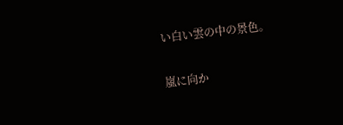い白い雲の中の景色。

嵐に向か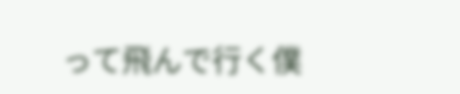って飛んで行く僕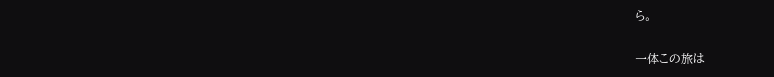ら。

一体この旅は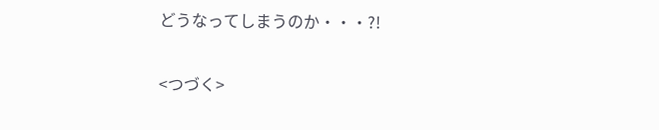どうなってしまうのか・・・?!

<つづく>